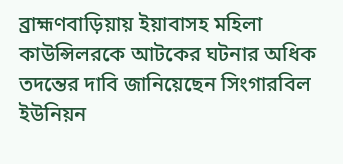ব্রাহ্মণবাড়িয়ায় ইয়াবাসহ মহিলা কাউন্সিলরকে আটকের ঘটনার অধিক তদন্তের দাবি জানিয়েছেন সিংগারবিল ইউনিয়ন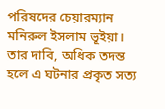পরিষদের চেয়ারম্যান মনিরুল ইসলাম ভূইয়া। তার দাবি, অধিক তদন্ত হলে এ ঘটনার প্রকৃত সত্য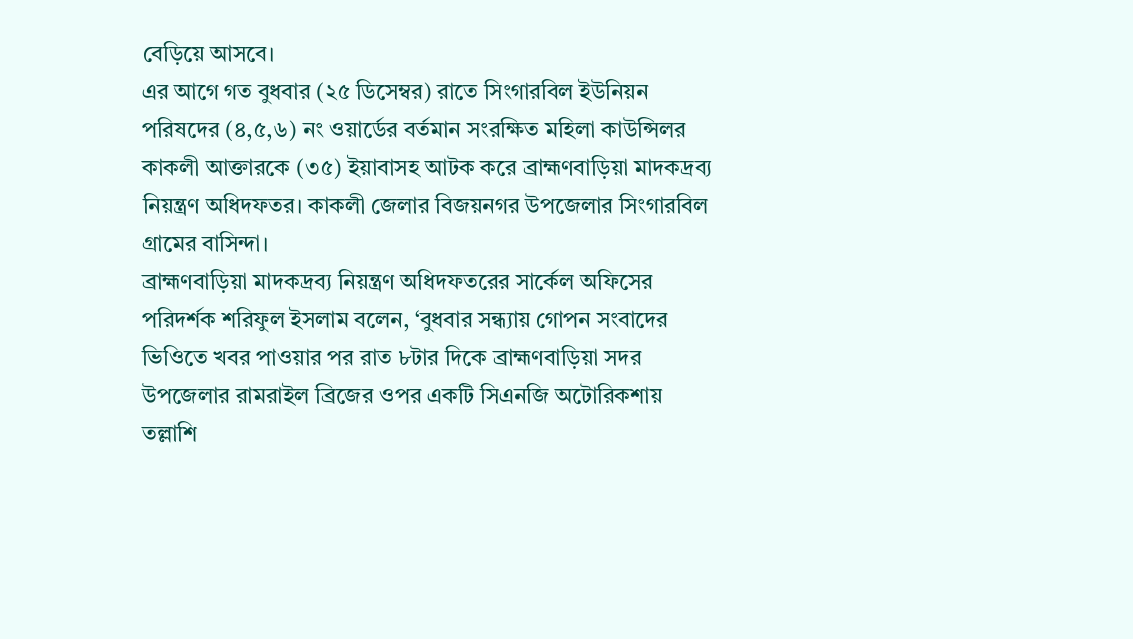বেড়িয়ে আসবে।
এর আগে গত বুধবার (২৫ ডিসেম্বর) রাতে সিংগারবিল ইউনিয়ন পরিষদের (৪,৫,৬) নং ওয়ার্ডের বর্তমান সংরক্ষিত মহিলা কাউন্সিলর কাকলী আক্তারকে (৩৫) ইয়াবাসহ আটক করে ব্রাহ্মণবাড়িয়া মাদকদ্রব্য নিয়ন্ত্রণ অধিদফতর। কাকলী জেলার বিজয়নগর উপজেলার সিংগারবিল গ্রামের বাসিন্দা।
ব্রাহ্মণবাড়িয়া মাদকদ্রব্য নিয়ন্ত্রণ অধিদফতরের সার্কেল অফিসের পরিদর্শক শরিফুল ইসলাম বলেন, ‘বুধবার সন্ধ্যায় গোপন সংবাদের ভিওিতে খবর পাওয়ার পর রাত ৮টার দিকে ব্রাহ্মণবাড়িয়া সদর উপজেলার রামরাইল ব্রিজের ওপর একটি সিএনজি অটোরিকশায় তল্লাশি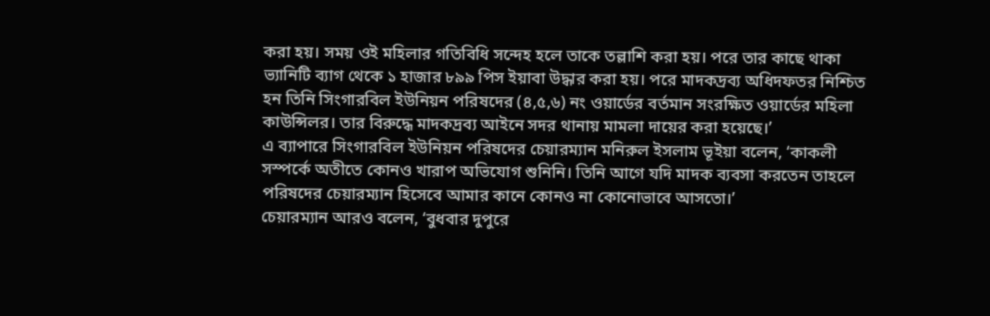করা হয়। সময় ওই মহিলার গতিবিধি সন্দেহ হলে তাকে তল্লাশি করা হয়। পরে তার কাছে থাকা ভ্যানিটি ব্যাগ থেকে ১ হাজার ৮৯৯ পিস ইয়াবা উদ্ধার করা হয়। পরে মাদকদ্রব্য অধিদফতর নিশ্চিত হন তিনি সিংগারবিল ইউনিয়ন পরিষদের (৪,৫,৬) নং ওয়ার্ডের বর্তমান সংরক্ষিত ওয়ার্ডের মহিলা কাউন্সিলর। তার বিরুদ্ধে মাদকদ্রব্য আইনে সদর থানায় মামলা দায়ের করা হয়েছে।’
এ ব্যাপারে সিংগারবিল ইউনিয়ন পরিষদের চেয়ারম্যান মনিরুল ইসলাম ভূইয়া বলেন, ‘কাকলী সস্পর্কে অতীতে কোনও খারাপ অভিযোগ শুনিনি। তিনি আগে যদি মাদক ব্যবসা করতেন তাহলে পরিষদের চেয়ারম্যান হিসেবে আমার কানে কোনও না কোনোভাবে আসতো।’
চেয়ারম্যান আরও বলেন, ‘বুধবার দুপুরে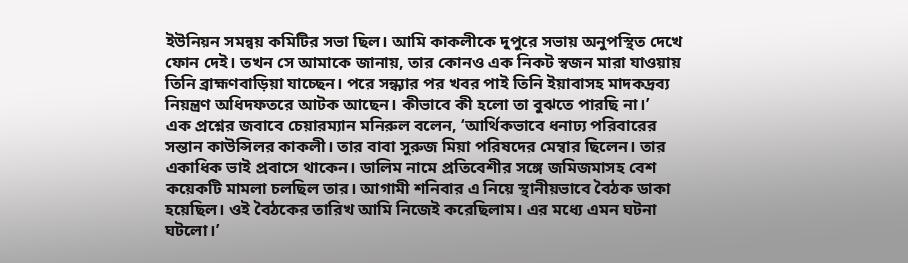ইউনিয়ন সমন্বয় কমিটির সভা ছিল। আমি কাকলীকে দুপুরে সভায় অনুপস্থিত দেখে ফোন দেই। তখন সে আমাকে জানায়, তার কোনও এক নিকট স্বজন মারা যাওয়ায় তিনি ব্রাহ্মণবাড়িয়া যাচ্ছেন। পরে সন্ধ্যার পর খবর পাই তিনি ইয়াবাসহ মাদকদ্রব্য নিয়ন্ত্রণ অধিদফতরে আটক আছেন। কীভাবে কী হলো তা বুঝতে পারছি না।’
এক প্রশ্নের জবাবে চেয়ারম্যান মনিরুল বলেন, ‘আর্থিকভাবে ধনাঢ্য পরিবারের সন্তান কাউন্সিলর কাকলী। তার বাবা সুরুজ মিয়া পরিষদের মেম্বার ছিলেন। তার একাধিক ভাই প্রবাসে থাকেন। ডালিম নামে প্রতিবেশীর সঙ্গে জমিজমাসহ বেশ কয়েকটি মামলা চলছিল তার। আগামী শনিবার এ নিয়ে স্থানীয়ভাবে বৈঠক ডাকা হয়েছিল। ওই বৈঠকের তারিখ আমি নিজেই করেছিলাম। এর মধ্যে এমন ঘটনা ঘটলো।’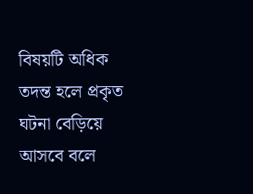বিষয়টি অধিক তদন্ত হলে প্রকৃত ঘটনা বেড়িয়ে আসবে বলে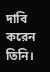দাবি করেন তিনি।